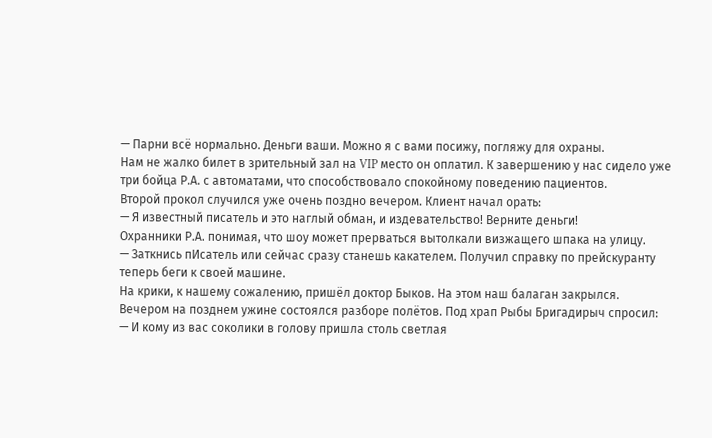— Парни всё нормально. Деньги ваши. Можно я с вами посижу, погляжу для охраны.
Нам не жалко билет в зрительный зал на VIP место он оплатил. К завершению у нас сидело уже три бойца Р.А. с автоматами, что способствовало спокойному поведению пациентов.
Второй прокол случился уже очень поздно вечером. Клиент начал орать:
— Я известный писатель и это наглый обман, и издевательство! Верните деньги!
Охранники Р.А. понимая, что шоу может прерваться вытолкали визжащего шпака на улицу.
— Заткнись пИсатель или сейчас сразу станешь какателем. Получил справку по прейскуранту теперь беги к своей машине.
На крики, к нашему сожалению, пришёл доктор Быков. На этом наш балаган закрылся.
Вечером на позднем ужине состоялся разборе полётов. Под храп Рыбы Бригадирыч спросил:
— И кому из вас соколики в голову пришла столь светлая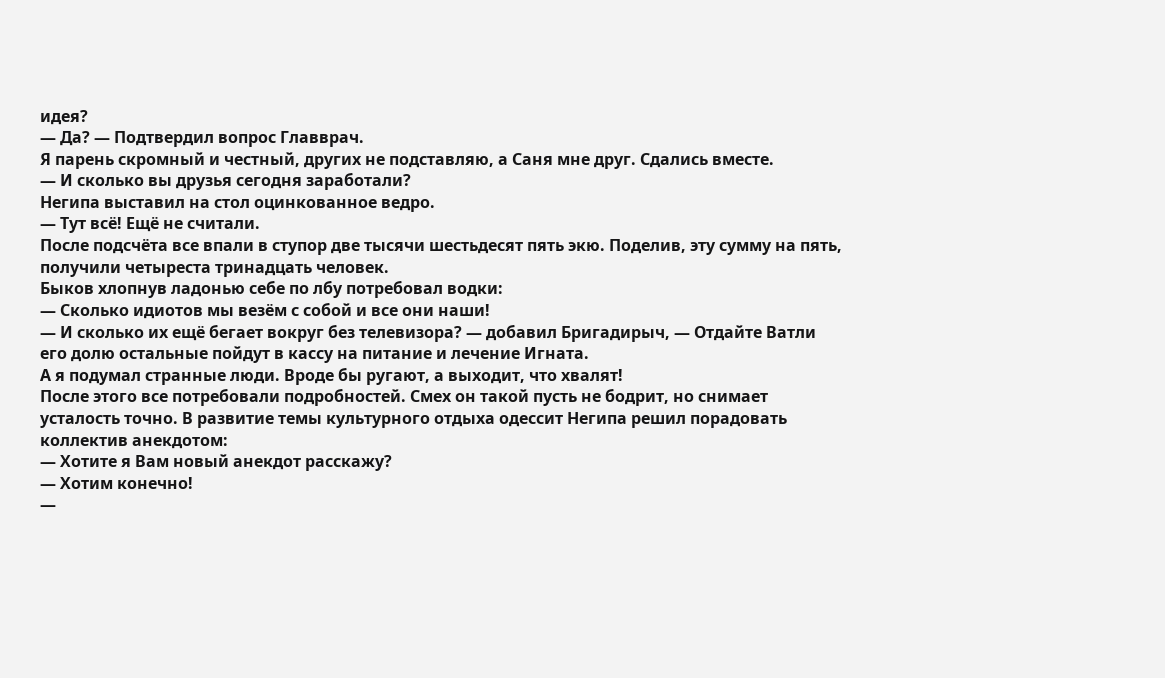идея?
— Да? — Подтвердил вопрос Главврач.
Я парень скромный и честный, других не подставляю, а Саня мне друг. Сдались вместе.
— И сколько вы друзья сегодня заработали?
Негипа выставил на стол оцинкованное ведро.
— Тут всё! Ещё не считали.
После подсчёта все впали в ступор две тысячи шестьдесят пять экю. Поделив, эту сумму на пять, получили четыреста тринадцать человек.
Быков хлопнув ладонью себе по лбу потребовал водки:
— Сколько идиотов мы везём с собой и все они наши!
— И сколько их ещё бегает вокруг без телевизора? — добавил Бригадирыч, — Отдайте Ватли его долю остальные пойдут в кассу на питание и лечение Игната.
А я подумал странные люди. Вроде бы ругают, а выходит, что хвалят!
После этого все потребовали подробностей. Смех он такой пусть не бодрит, но снимает усталость точно. В развитие темы культурного отдыха одессит Негипа решил порадовать коллектив анекдотом:
— Хотите я Вам новый анекдот расскажу?
— Хотим конечно!
—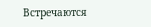Встречаются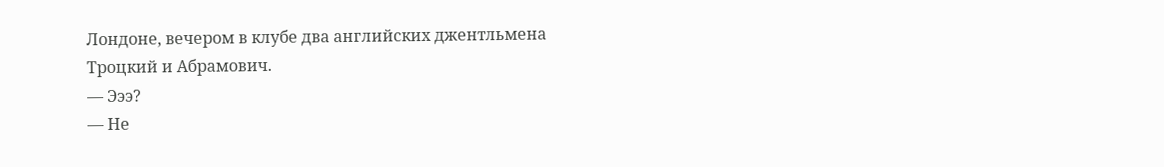Лондоне, вечером в клубе два английских джентльмена Троцкий и Абрамович.
— Эээ?
— Не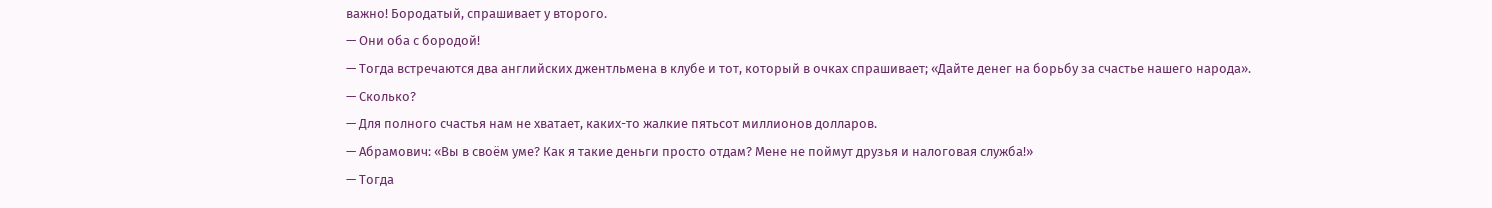важно! Бородатый, спрашивает у второго.
— Они оба с бородой!
— Тогда встречаются два английских джентльмена в клубе и тот, который в очках спрашивает; «Дайте денег на борьбу за счастье нашего народа».
— Сколько?
— Для полного счастья нам не хватает, каких-то жалкие пятьсот миллионов долларов.
— Абрамович: «Вы в своём уме? Как я такие деньги просто отдам? Мене не поймут друзья и налоговая служба!»
— Тогда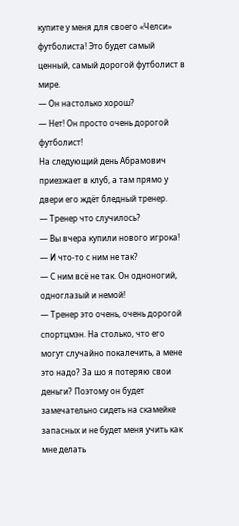купите у меня для своего «Челси» футболиста! Это будет самый ценный, самый дорогой футболист в мире.
— Он настолько хорош?
— Нет! Он просто очень дорогой футболист!
На следующий день Абрамович приезжает в клуб, а там прямо у двери его ждёт бледный тренер.
— Тренер что случилось?
— Вы вчера купили нового игрока!
— И что-то с ним не так?
— С ним всё не так. Он одноногий, одноглазый и немой!
— Тренер это очень, очень дорогой спортцмэн. На столько, что его могут случайно покалечить, а мене это надо? За шо я потеряю свои деньги? Поэтому он будет замечательно сидеть на скамейке запасных и не будет меня учить как мне делать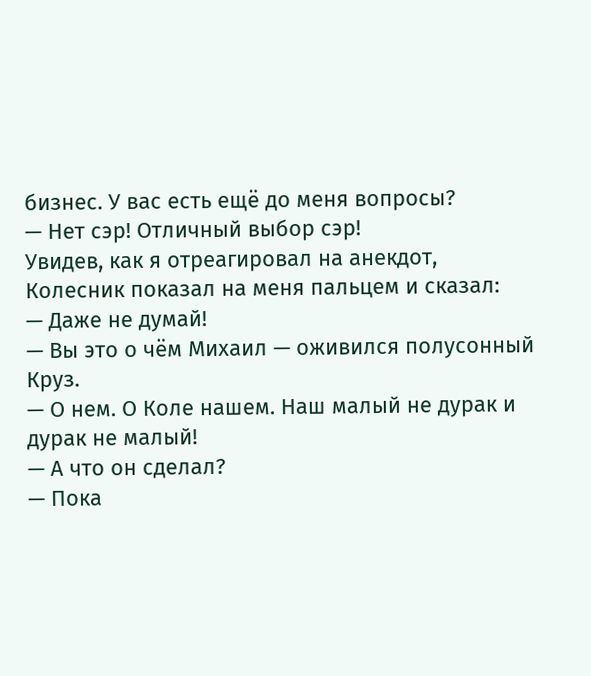бизнес. У вас есть ещё до меня вопросы?
— Нет сэр! Отличный выбор сэр!
Увидев, как я отреагировал на анекдот, Колесник показал на меня пальцем и сказал:
— Даже не думай!
— Вы это о чём Михаил — оживился полусонный Круз.
— О нем. О Коле нашем. Наш малый не дурак и дурак не малый!
— А что он сделал?
— Пока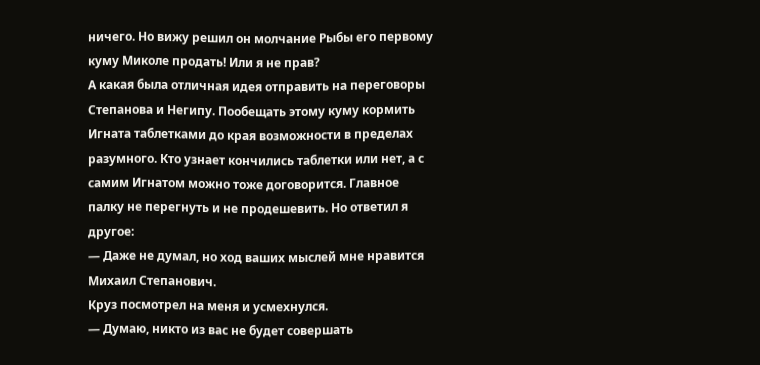ничего. Но вижу решил он молчание Рыбы его первому куму Миколе продать! Или я не прав?
А какая была отличная идея отправить на переговоры Степанова и Негипу. Пообещать этому куму кормить Игната таблетками до края возможности в пределах разумного. Кто узнает кончились таблетки или нет, а с самим Игнатом можно тоже договорится. Главное палку не перегнуть и не продешевить. Но ответил я другое:
— Даже не думал, но ход ваших мыслей мне нравится Михаил Степанович.
Круз посмотрел на меня и усмехнулся.
— Думаю, никто из вас не будет совершать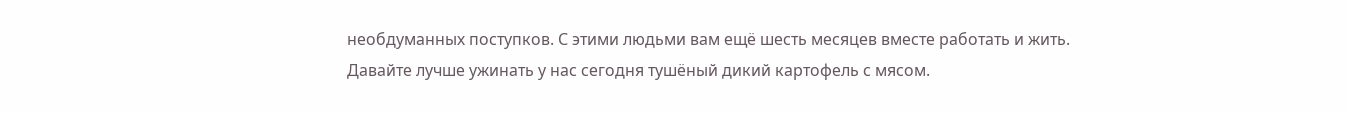необдуманных поступков. С этими людьми вам ещё шесть месяцев вместе работать и жить. Давайте лучше ужинать у нас сегодня тушёный дикий картофель с мясом.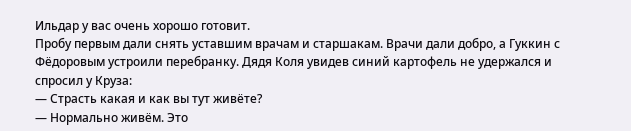Ильдар у вас очень хорошо готовит.
Пробу первым дали снять уставшим врачам и старшакам. Врачи дали добро, а Гуккин с Фёдоровым устроили перебранку. Дядя Коля увидев синий картофель не удержался и спросил у Круза:
— Страсть какая и как вы тут живёте?
— Нормально живём. Это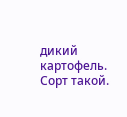дикий картофель. Сорт такой.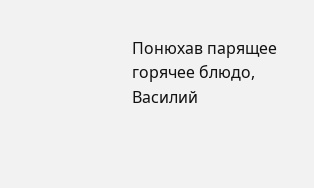Понюхав парящее горячее блюдо, Василий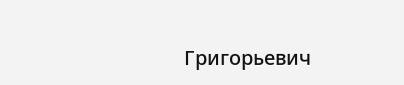Григорьевич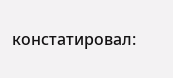констатировал: